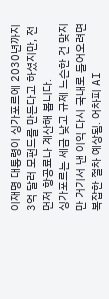이재명 대통령이 싱가포르에 2030년까지 3억 달러 모펀드를 만든다고 하셨지만, 전 먼저 항공료나 계산해 봅니다.
싱가포르는 세금 낮고 규제 느슨한 건 맞지만 거기서 낸 이익 다시 국내로 들어오려면 복잡한 절차 예상됨. 어차피 AI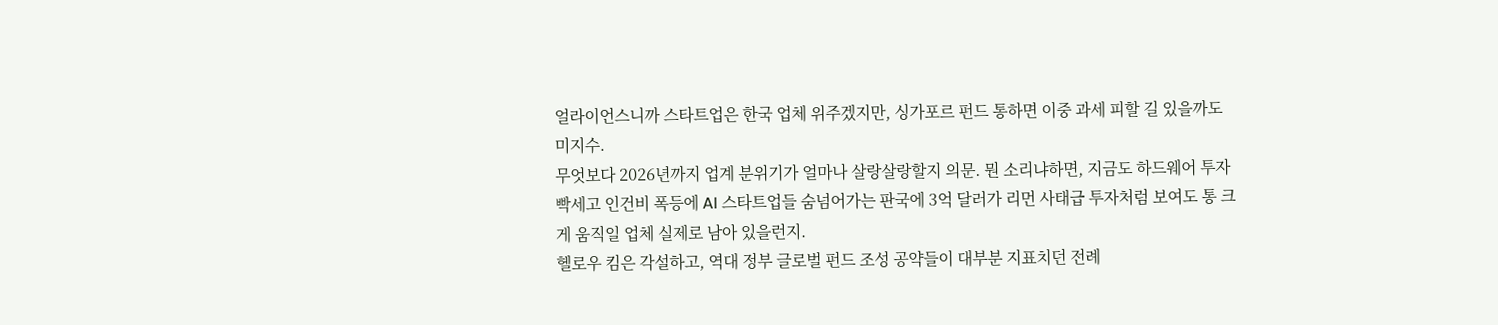얼라이언스니까 스타트업은 한국 업체 위주겠지만, 싱가포르 펀드 통하면 이중 과세 피할 길 있을까도 미지수.
무엇보다 2026년까지 업계 분위기가 얼마나 살랑살랑할지 의문. 뭔 소리냐하면, 지금도 하드웨어 투자 빡세고 인건비 폭등에 AI 스타트업들 숨넘어가는 판국에 3억 달러가 리먼 사태급 투자처럼 보여도 통 크게 움직일 업체 실제로 남아 있을런지.
헬로우 킴은 각설하고, 역대 정부 글로벌 펀드 조성 공약들이 대부분 지표치던 전례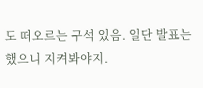도 떠오르는 구석 있음. 일단 발표는 했으니 지켜봐야지.